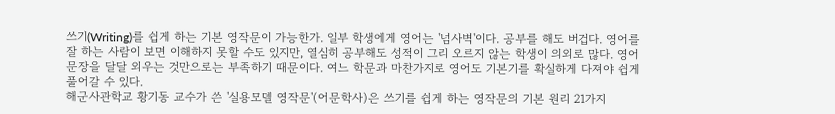쓰기(Writing)를 쉽게 하는 기본 영작문이 가능한가. 일부 학생에게 영어는 '넘사벽'이다. 공부를 해도 버겁다. 영어를 잘 하는 사람이 보면 이해하지 못할 수도 있지만, 열심히 공부해도 성적이 그리 오르지 않는 학생이 의외로 많다. 영어 문장을 달달 외우는 것만으로는 부족하기 때문이다. 여느 학문과 마찬가지로 영어도 기본기를 확실하게 다져야 쉽게 풀어갈 수 있다.
해군사관학교 황기동 교수가 쓴 '실용모델 영작문'(어문학사)은 쓰기를 쉽게 하는 영작문의 기본 원리 21가지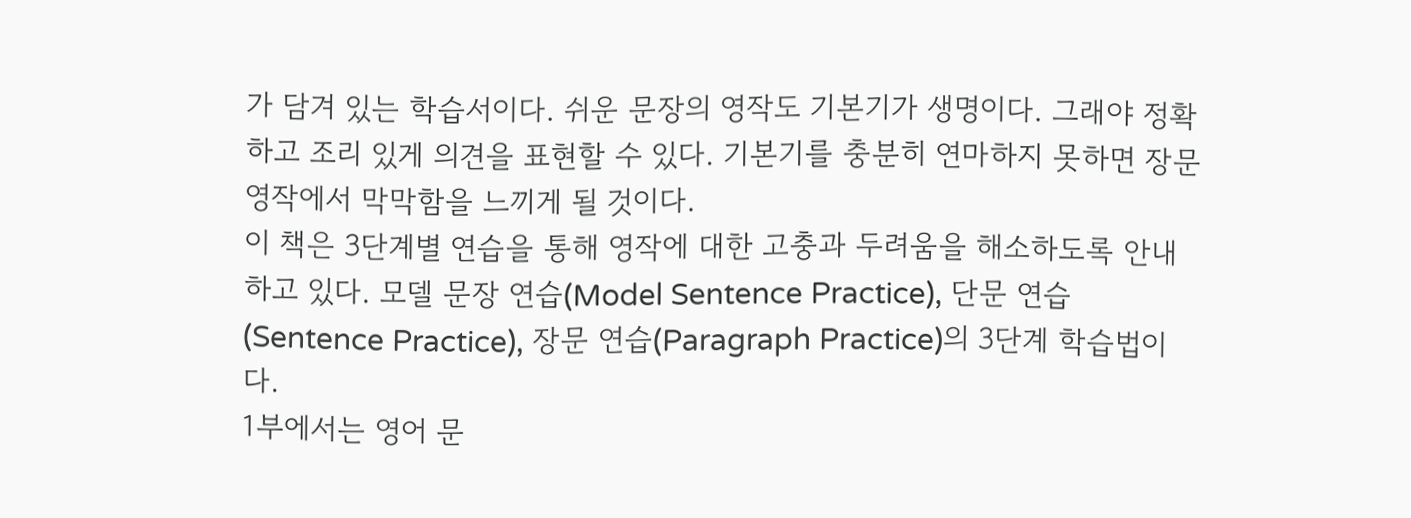가 담겨 있는 학습서이다. 쉬운 문장의 영작도 기본기가 생명이다. 그래야 정확하고 조리 있게 의견을 표현할 수 있다. 기본기를 충분히 연마하지 못하면 장문 영작에서 막막함을 느끼게 될 것이다.
이 책은 3단계별 연습을 통해 영작에 대한 고충과 두려움을 해소하도록 안내하고 있다. 모델 문장 연습(Model Sentence Practice), 단문 연습(Sentence Practice), 장문 연습(Paragraph Practice)의 3단계 학습법이다.
1부에서는 영어 문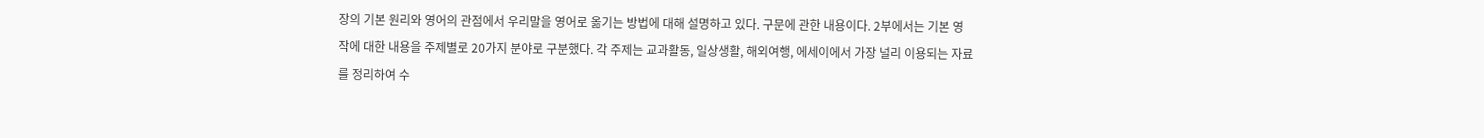장의 기본 원리와 영어의 관점에서 우리말을 영어로 옮기는 방법에 대해 설명하고 있다. 구문에 관한 내용이다. 2부에서는 기본 영작에 대한 내용을 주제별로 20가지 분야로 구분했다. 각 주제는 교과활동, 일상생활, 해외여행, 에세이에서 가장 널리 이용되는 자료를 정리하여 수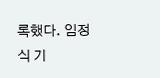록했다. 임정식 기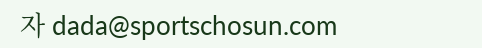자 dada@sportschosun.com